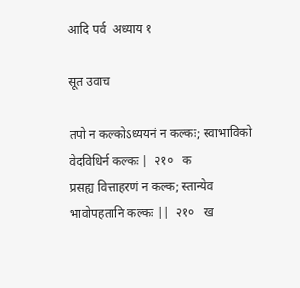आदि पर्व  अध्याय १

सूत उवाच

तपो न कल्कोऽध्ययनं न कल्कः; स्वाभाविको वेदविधिर्न कल्कः |  २१०   क
प्रसह्य वित्ताहरणं न कल्क; स्तान्येव भावोपहतानि कल्कः ||  २१०   ख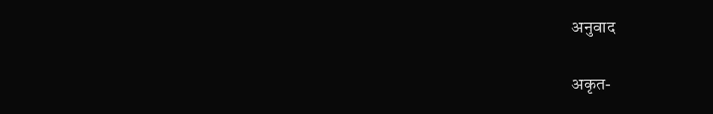अनुवाद

अकृत-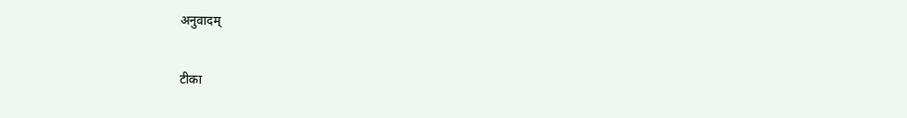अनुवादम्

टीका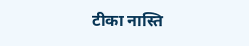टीका नास्ति